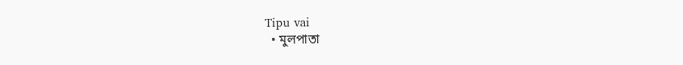Tipu vai
  • মুলপাতা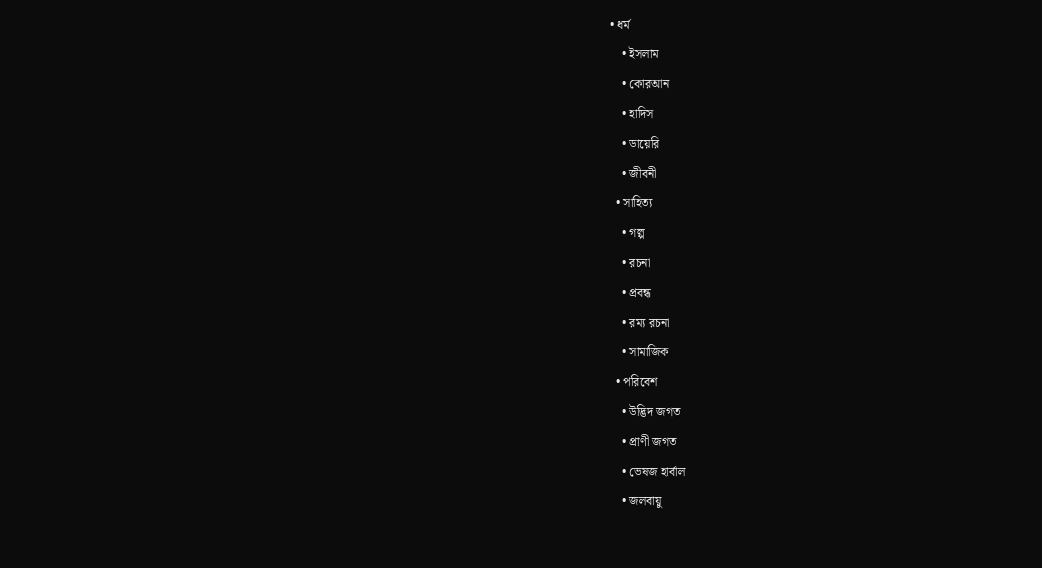• ধর্ম
    • ইসলাম
    • কোরআন
    • হাদিস
    • ডায়েরি
    • জীবনী
  • সাহিত্য
    • গল্প
    • রচনা
    • প্রবন্ধ
    • রম্য রচনা
    • সামাজিক
  • পরিবেশ
    • উদ্ভিদ জগত
    • প্রাণী জগত
    • ভেষজ হার্বাল
    • জলবায়ু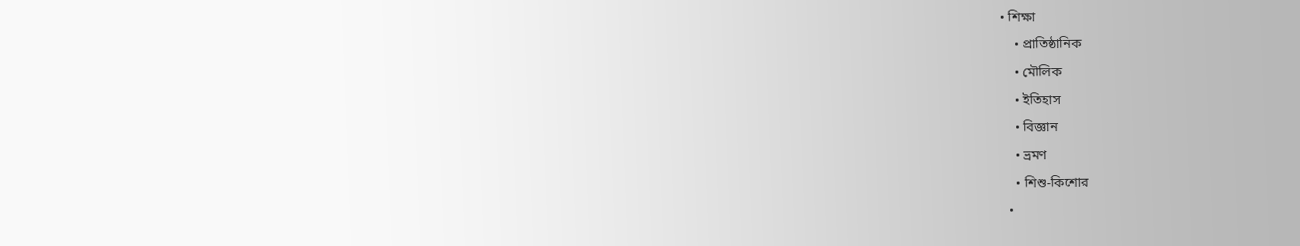• শিক্ষা
    • প্রাতিষ্ঠানিক
    • মৌলিক
    • ইতিহাস
    • বিজ্ঞান
    • ভ্রমণ
    • শিশু-কিশোর
  •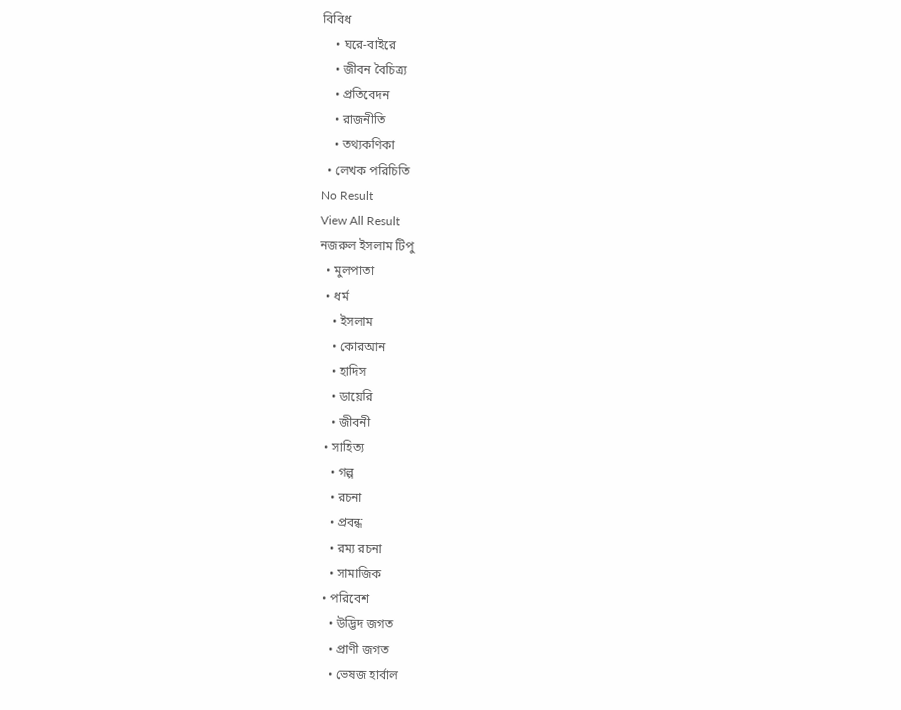বিবিধ
    • ঘরে-বাইরে
    • জীবন বৈচিত্র্য
    • প্রতিবেদন
    • রাজনীতি
    • তথ্যকণিকা
  • লেখক পরিচিতি
No Result
View All Result
নজরুল ইসলাম টিপু
  • মুলপাতা
  • ধর্ম
    • ইসলাম
    • কোরআন
    • হাদিস
    • ডায়েরি
    • জীবনী
  • সাহিত্য
    • গল্প
    • রচনা
    • প্রবন্ধ
    • রম্য রচনা
    • সামাজিক
  • পরিবেশ
    • উদ্ভিদ জগত
    • প্রাণী জগত
    • ভেষজ হার্বাল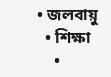• জলবায়ু
  • শিক্ষা
    •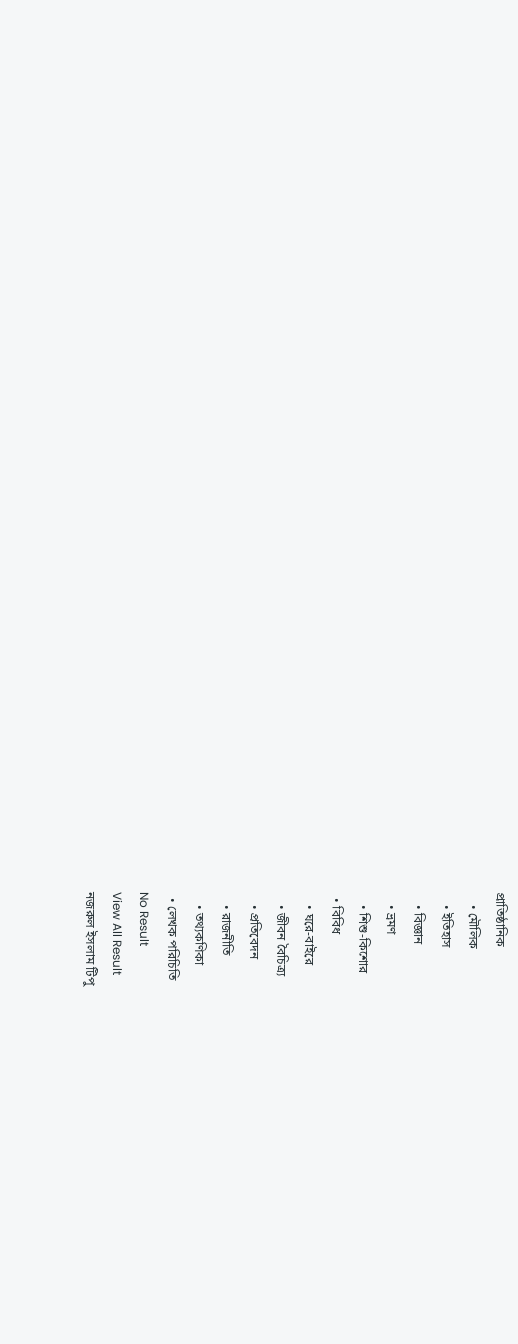প্রাতিষ্ঠানিক
    • মৌলিক
    • ইতিহাস
    • বিজ্ঞান
    • ভ্রমণ
    • শিশু-কিশোর
  • বিবিধ
    • ঘরে-বাইরে
    • জীবন বৈচিত্র্য
    • প্রতিবেদন
    • রাজনীতি
    • তথ্যকণিকা
  • লেখক পরিচিতি
No Result
View All Result
নজরুল ইসলাম টিপু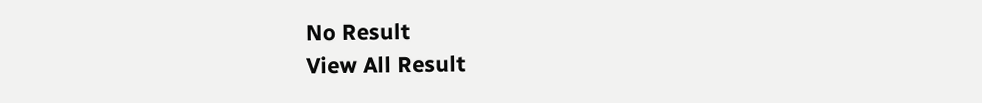No Result
View All Result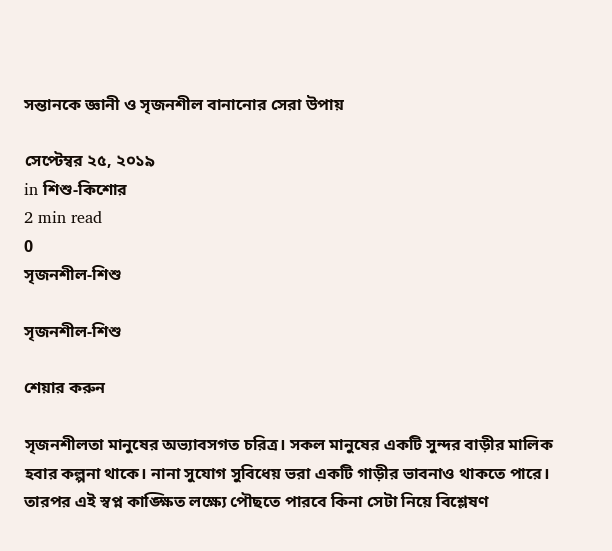সন্তানকে জ্ঞানী ও সৃজনশীল বানানোর সেরা উপায়

সেপ্টেম্বর ২৫, ২০১৯
in শিশু-কিশোর
2 min read
0
সৃজনশীল-শিশু

সৃজনশীল-শিশু

শেয়ার করুন

সৃজনশীলতা মানুষের অভ্যাবসগত চরিত্র। সকল মানুষের একটি সুন্দর বাড়ীর মালিক হবার কল্পনা থাকে। নানা সুযোগ সুবিধেয় ভরা একটি গাড়ীর ভাবনাও থাকতে পারে। তারপর এই স্বপ্ন কাঙ্ক্ষিত লক্ষ্যে পৌছতে পারবে কিনা সেটা নিয়ে বিশ্লেষণ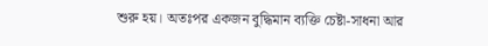শুরু হয়। অতঃপর একজন বুদ্ধিমান ব্যক্তি চেষ্টা-সাধনা আর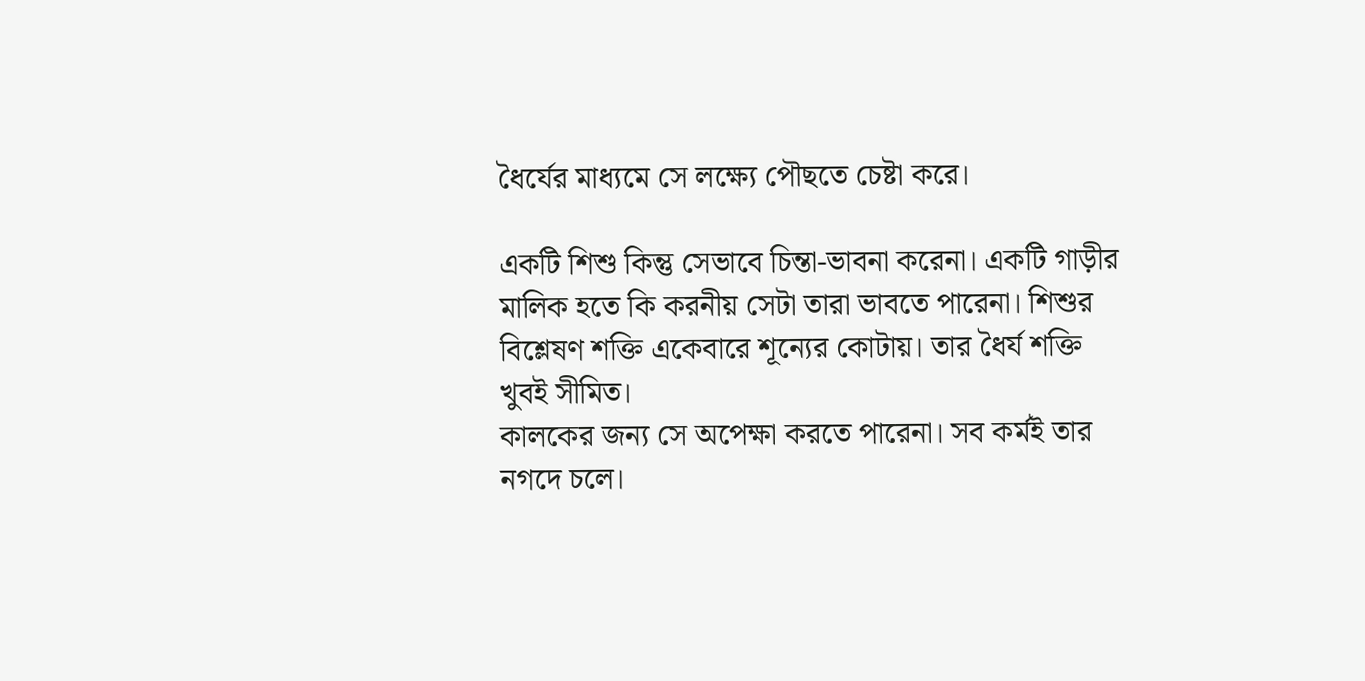ধৈর্যের মাধ্যমে সে লক্ষ্যে পৌছতে চেষ্টা করে।

একটি শিশু কিন্তু সেভাবে চিন্তা-ভাবনা করেনা। একটি গাড়ীর মালিক হতে কি করনীয় সেটা তারা ভাবতে পারেনা। শিশুর বিশ্লেষণ শক্তি একেবারে শূন্যের কোটায়। তার ধৈর্য শক্তি খুবই সীমিত।
কালকের জন্য সে অপেক্ষা করতে পারেনা। সব কর্মই তার নগদে চলে।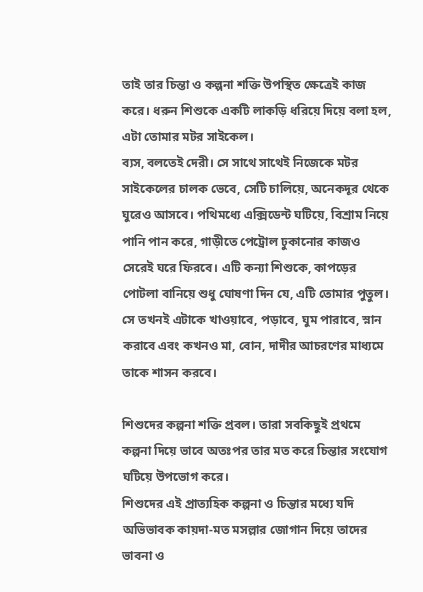তাই তার চিন্তা ও কল্পনা শক্তি উপস্থিত ক্ষেত্রেই কাজ করে। ধরুন শিশুকে একটি লাকড়ি ধরিয়ে দিয়ে বলা হল, এটা তোমার মটর সাইকেল।
ব্যস, বলতেই দেরী। সে সাথে সাথেই নিজেকে মটর সাইকেলের চালক ভেবে, সেটি চালিয়ে, অনেকদূর থেকে ঘুরেও আসবে। পথিমধ্যে এক্সিডেন্ট ঘটিয়ে, বিশ্রাম নিয়ে পানি পান করে, গাড়ীতে পেট্রোল ঢুকানোর কাজও সেরেই ঘরে ফিরবে। এটি কন্যা শিশুকে, কাপড়ের পোটলা বানিয়ে শুধু ঘোষণা দিন যে, এটি তোমার পুতুল।
সে তখনই এটাকে খাওয়াবে, পড়াবে, ঘুম পারাবে, স্নান করাবে এবং কখনও মা, বোন, দাদীর আচরণের মাধ্যমে তাকে শাসন করবে।

শিশুদের কল্পনা শক্তি প্রবল। তারা সবকিছুই প্রথমে কল্পনা দিয়ে ভাবে অতঃপর তার মত করে চিন্তার সংযোগ ঘটিয়ে উপভোগ করে।
শিশুদের এই প্রাত্যহিক কল্পনা ও চিন্তার মধ্যে যদি অভিভাবক কায়দা-মত মসল্লার জোগান দিয়ে তাদের ভাবনা ও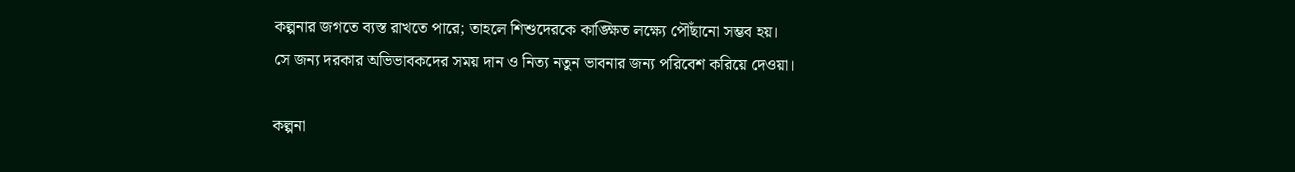কল্পনার জগতে ব্যস্ত রাখতে পারে; তাহলে শিশুদেরকে কাঙ্ক্ষিত লক্ষ্যে পৌঁছানো সম্ভব হয়।
সে জন্য দরকার অভিভাবকদের সময় দান ও নিত্য নতুন ভাবনার জন্য পরিবেশ করিয়ে দেওয়া।

কল্পনা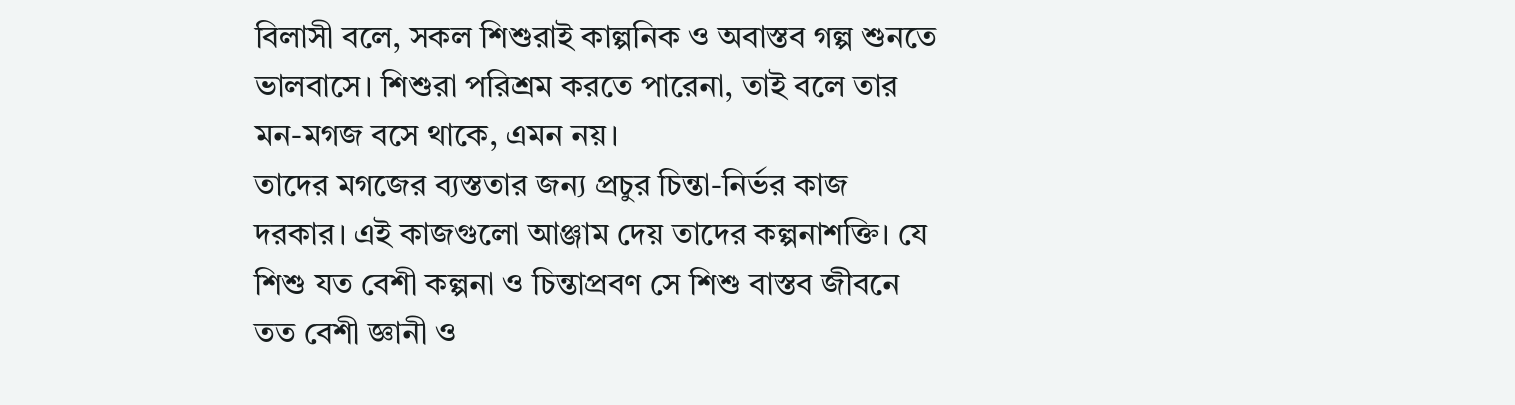বিলাসী বলে, সকল শিশুরাই কাল্পনিক ও অবাস্তব গল্প শুনতে ভালবাসে। শিশুরা পরিশ্রম করতে পারেনা, তাই বলে তার মন-মগজ বসে থাকে, এমন নয়।
তাদের মগজের ব্যস্ততার জন্য প্রচুর চিন্তা-নির্ভর কাজ দরকার। এই কাজগুলো আঞ্জাম দেয় তাদের কল্পনাশক্তি। যে শিশু যত বেশী কল্পনা ও চিন্তাপ্রবণ সে শিশু বাস্তব জীবনে তত বেশী জ্ঞানী ও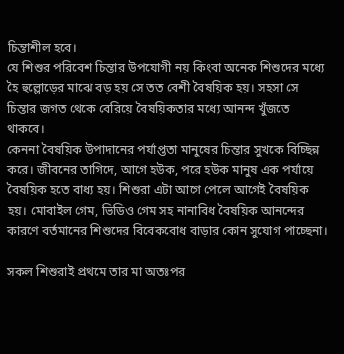চিন্তাশীল হবে।
যে শিশুর পরিবেশ চিন্তার উপযোগী নয় কিংবা অনেক শিশুদের মধ্যে হৈ হুল্লোড়ের মাঝে বড় হয় সে তত বেশী বৈষয়িক হয়। সহসা সে চিন্তার জগত থেকে বেরিয়ে বৈষয়িকতার মধ্যে আনন্দ খুঁজতে থাকবে।
কেননা বৈষয়িক উপাদানের পর্যাপ্ততা মানুষের চিন্তার সুখকে বিচ্ছিন্ন করে। জীবনের তাগিদে, আগে হউক, পরে হউক মানুষ এক পর্যায়ে বৈষয়িক হতে বাধ্য হয়। শিশুরা এটা আগে পেলে আগেই বৈষয়িক হয়। মোবাইল গেম, ভিডিও গেম সহ নানাবিধ বৈষয়িক আনন্দের কারণে বর্তমানের শিশুদের বিবেকবোধ বাড়ার কোন সুযোগ পাচ্ছেনা।

সকল শিশুরাই প্রথমে তার মা অতঃপর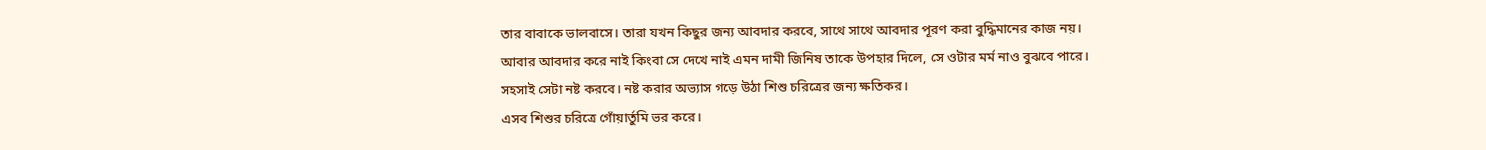তার বাবাকে ভালবাসে। তারা যখন কিছুর জন্য আবদার করবে, সাথে সাথে আবদার পূরণ করা বুদ্ধিমানের কাজ নয়।
আবার আবদার করে নাই কিংবা সে দেখে নাই এমন দামী জিনিষ তাকে উপহার দিলে, সে ওটার মর্ম নাও বুঝবে পারে। সহসাই সেটা নষ্ট করবে। নষ্ট করার অভ্যাস গড়ে উঠা শিশু চরিত্রের জন্য ক্ষতিকর।
এসব শিশুর চরিত্রে গোঁয়ার্তুমি ভর করে।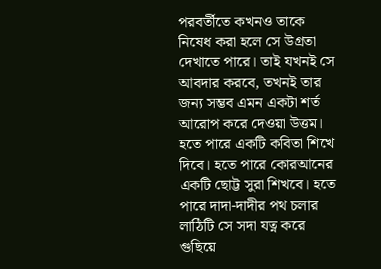পরবর্তীতে কখনও তাকে নিষেধ করা হলে সে উগ্রতা দেখাতে পারে। তাই যখনই সে আবদার করবে, তখনই তার জন্য সম্ভব এমন একটা শর্ত আরোপ করে দেওয়া উত্তম।
হতে পারে একটি কবিতা শিখে দিবে। হতে পারে কোরআনের একটি ছোট্ট সুরা শিখবে। হতে পারে দাদা-দাদীর পথ চলার লাঠিটি সে সদা যত্ন করে গুছিয়ে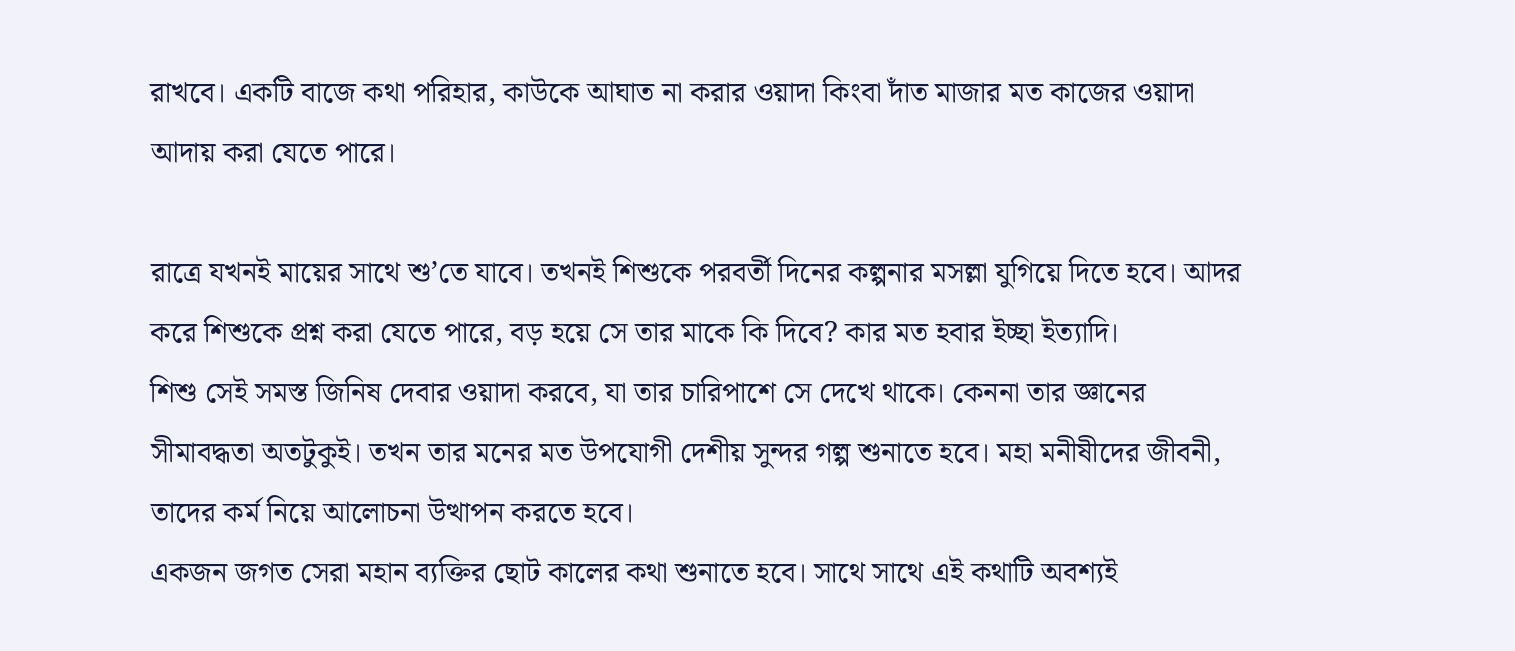রাখবে। একটি বাজে কথা পরিহার, কাউকে আঘাত না করার ওয়াদা কিংবা দাঁত মাজার মত কাজের ওয়াদা আদায় করা যেতে পারে।

রাত্রে যখনই মায়ের সাথে শু’তে যাবে। তখনই শিশুকে পরবর্তী দিনের কল্পনার মসল্লা যুগিয়ে দিতে হবে। আদর করে শিশুকে প্রশ্ন করা যেতে পারে, বড় হয়ে সে তার মাকে কি দিবে? কার মত হবার ইচ্ছা ইত্যাদি।
শিশু সেই সমস্ত জিনিষ দেবার ওয়াদা করবে, যা তার চারিপাশে সে দেখে থাকে। কেননা তার জ্ঞানের সীমাবদ্ধতা অতটুকুই। তখন তার মনের মত উপযোগী দেশীয় সুন্দর গল্প শুনাতে হবে। মহা মনীষীদের জীবনী, তাদের কর্ম নিয়ে আলোচনা উত্থাপন করতে হবে।
একজন জগত সেরা মহান ব্যক্তির ছোট কালের কথা শুনাতে হবে। সাথে সাথে এই কথাটি অবশ্যই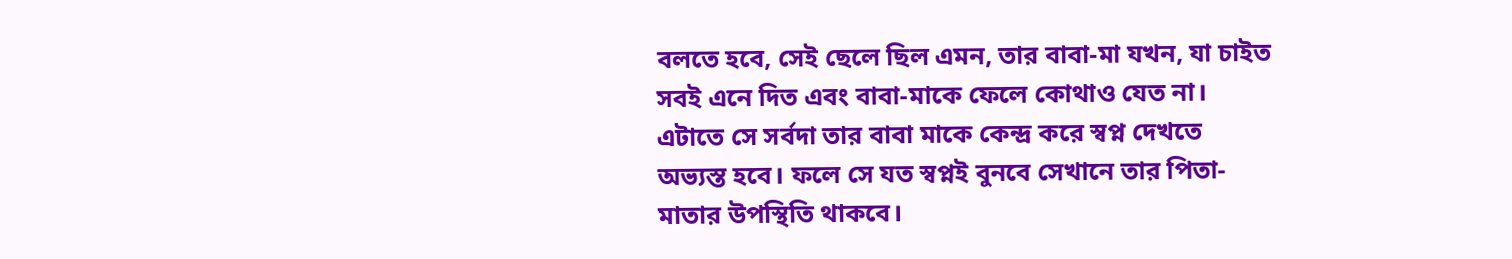বলতে হবে, সেই ছেলে ছিল এমন, তার বাবা-মা যখন, যা চাইত সবই এনে দিত এবং বাবা-মাকে ফেলে কোথাও যেত না।
এটাতে সে সর্বদা তার বাবা মাকে কেন্দ্র করে স্বপ্ন দেখতে অভ্যস্ত হবে। ফলে সে যত স্বপ্নই বুনবে সেখানে তার পিতা-মাতার উপস্থিতি থাকবে।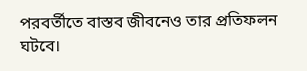পরবর্তীতে বাস্তব জীবনেও তার প্রতিফলন ঘটবে।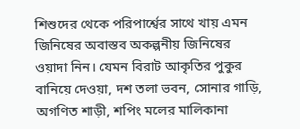শিশুদের থেকে পরিপার্শ্বের সাথে খায় এমন জিনিষের অবাস্তব অকল্পনীয় জিনিষের ওয়াদা নিন। যেমন বিরাট আকৃতির পুকুর বানিয়ে দেওয়া, দশ তলা ভবন, সোনার গাড়ি, অগণিত শাড়ী, শপিং মলের মালিকানা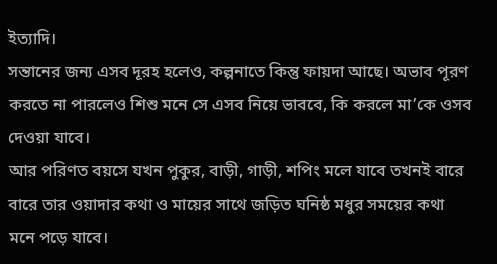ইত্যাদি।
সন্তানের জন্য এসব দূরহ হলেও, কল্পনাতে কিন্তু ফায়দা আছে। অভাব পূরণ করতে না পারলেও শিশু মনে সে এসব নিয়ে ভাববে, কি করলে মা’কে ওসব দেওয়া যাবে।
আর পরিণত বয়সে যখন পুকুর, বাড়ী, গাড়ী, শপিং মলে যাবে তখনই বারে বারে তার ওয়াদার কথা ও মায়ের সাথে জড়িত ঘনিষ্ঠ মধুর সময়ের কথা মনে পড়ে যাবে।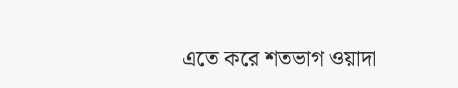এতে করে শতভাগ ওয়াদা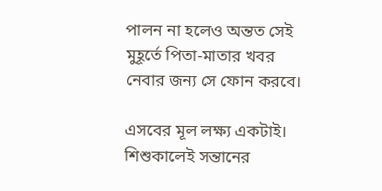পালন না হলেও অন্তত সেই মুহূর্তে পিতা-মাতার খবর নেবার জন্য সে ফোন করবে।

এসবের মূল লক্ষ্য একটাই। শিশুকালেই সন্তানের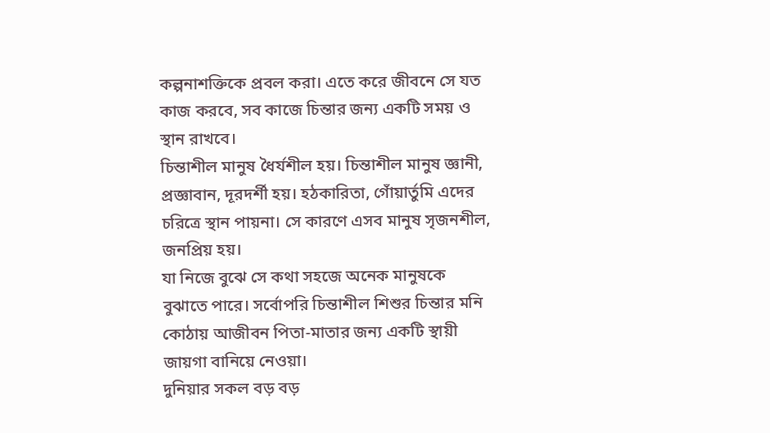কল্পনাশক্তিকে প্রবল করা। এতে করে জীবনে সে যত কাজ করবে, সব কাজে চিন্তার জন্য একটি সময় ও স্থান রাখবে।
চিন্তাশীল মানুষ ধৈর্যশীল হয়। চিন্তাশীল মানুষ জ্ঞানী, প্রজ্ঞাবান, দূরদর্শী হয়। হঠকারিতা, গোঁয়ার্তুমি এদের চরিত্রে স্থান পায়না। সে কারণে এসব মানুষ সৃজনশীল, জনপ্রিয় হয়।
যা নিজে বুঝে সে কথা সহজে অনেক মানুষকে বুঝাতে পারে। সর্বোপরি চিন্তাশীল শিশুর চিন্তার মনি কোঠায় আজীবন পিতা-মাতার জন্য একটি স্থায়ী জায়গা বানিয়ে নেওয়া।
দুনিয়ার সকল বড় বড়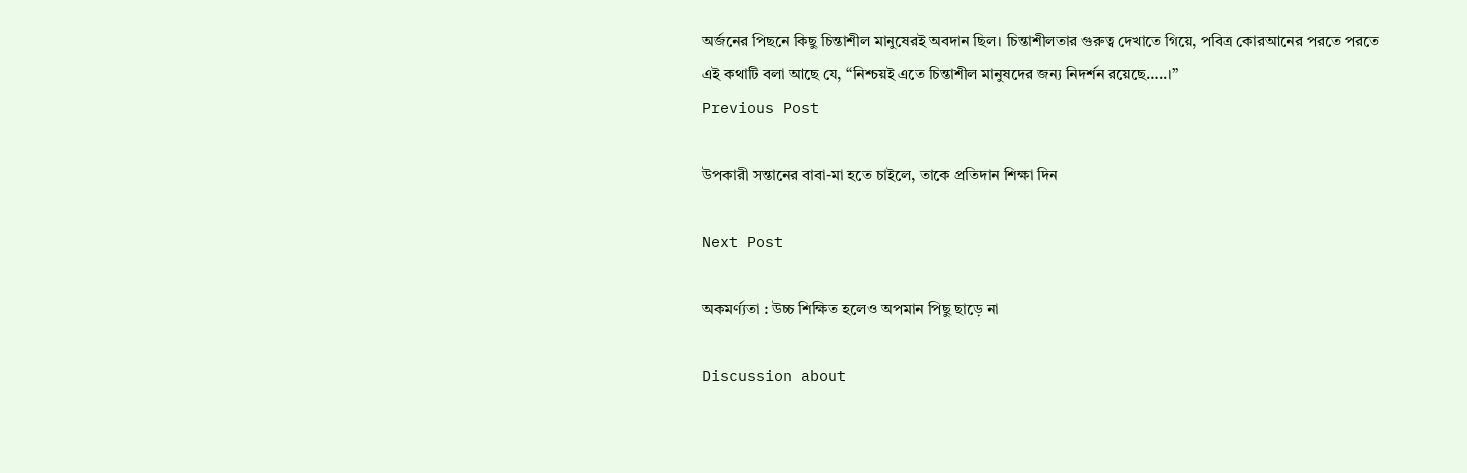অর্জনের পিছনে কিছু চিন্তাশীল মানুষেরই অবদান ছিল। চিন্তাশীলতার গুরুত্ব দেখাতে গিয়ে, পবিত্র কোরআনের পরতে পরতে এই কথাটি বলা আছে যে, “নিশ্চয়ই এতে চিন্তাশীল মানুষদের জন্য নিদর্শন রয়েছে…..।”
Previous Post

উপকারী সন্তানের বাবা-মা হতে চাইলে, তাকে প্রতিদান শিক্ষা দিন

Next Post

অকমর্ণ্যতা : উচ্চ শিক্ষিত হলেও অপমান পিছু ছাড়ে না

Discussion about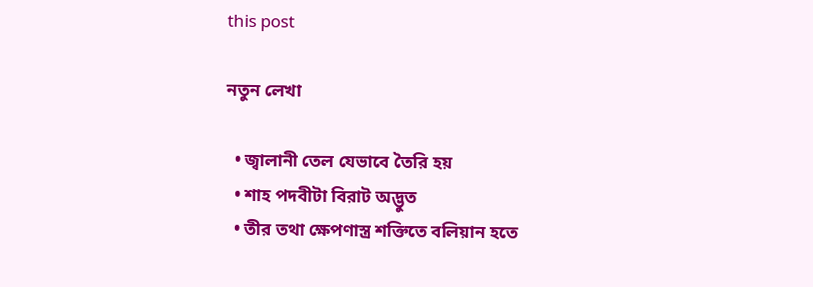this post

নতুন লেখা

  • জ্বালানী তেল যেভাবে তৈরি হয়
  • শাহ পদবীটা বিরাট অদ্ভুত
  • তীর তথা ক্ষেপণাস্ত্র শক্তিতে বলিয়ান হতে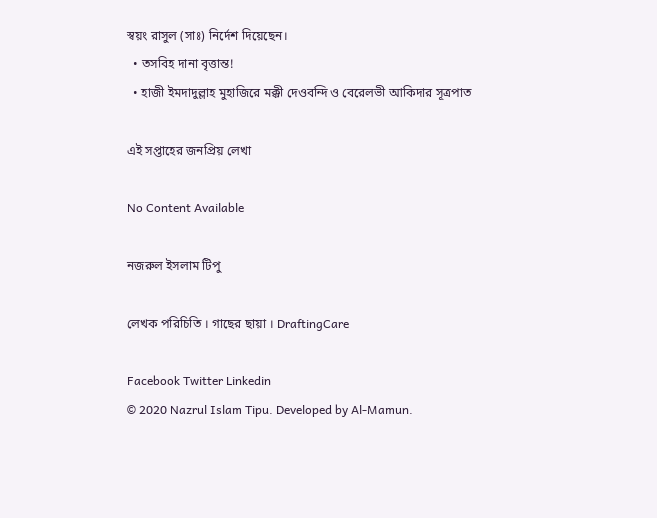স্বয়ং রাসুল (সাঃ) নির্দেশ দিয়েছেন।
  • তসবিহ দানা বৃত্তান্ত!
  • হাজী ইমদাদুল্লাহ মুহাজিরে মক্কী দেওবন্দি ও বেরেলভী আকিদার সূত্রপাত

এই সপ্তাহের জনপ্রিয় লেখা

No Content Available

নজরুল ইসলাম টিপু

লেখক পরিচিতি । গাছের ছায়া । DraftingCare

Facebook Twitter Linkedin
© 2020 Nazrul Islam Tipu. Developed by Al-Mamun.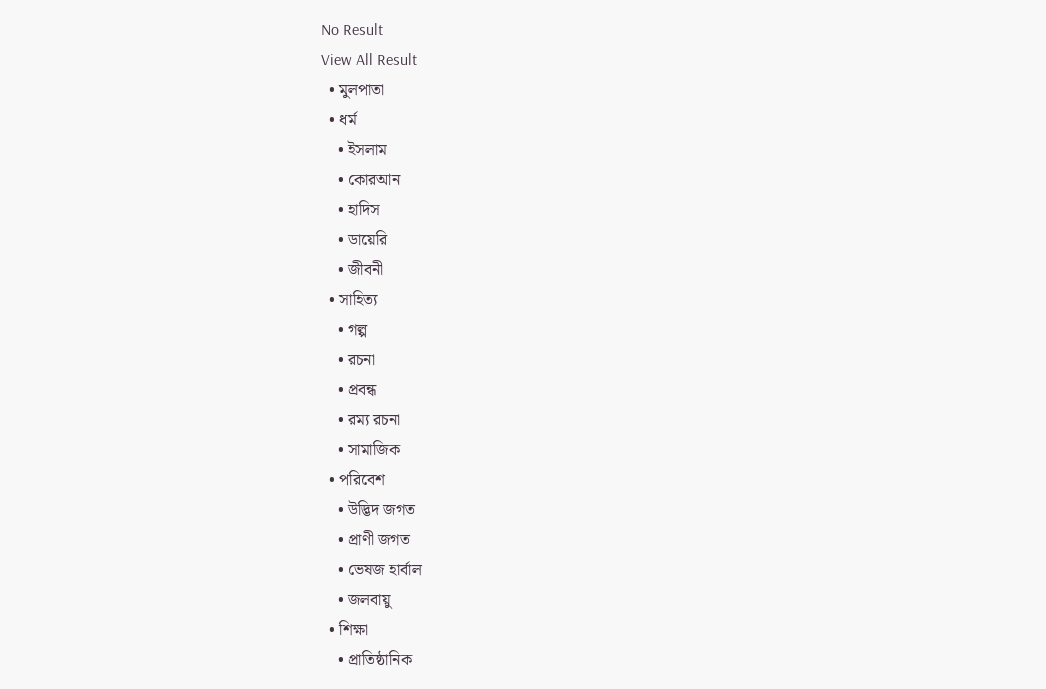No Result
View All Result
  • মুলপাতা
  • ধর্ম
    • ইসলাম
    • কোরআন
    • হাদিস
    • ডায়েরি
    • জীবনী
  • সাহিত্য
    • গল্প
    • রচনা
    • প্রবন্ধ
    • রম্য রচনা
    • সামাজিক
  • পরিবেশ
    • উদ্ভিদ জগত
    • প্রাণী জগত
    • ভেষজ হার্বাল
    • জলবায়ু
  • শিক্ষা
    • প্রাতিষ্ঠানিক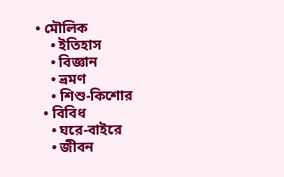• মৌলিক
    • ইতিহাস
    • বিজ্ঞান
    • ভ্রমণ
    • শিশু-কিশোর
  • বিবিধ
    • ঘরে-বাইরে
    • জীবন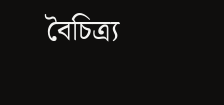বৈচিত্র্য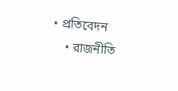• প্রতিবেদন
    • রাজনীতি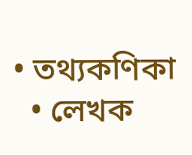• তথ্যকণিকা
  • লেখক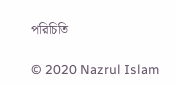পরিচিতি

© 2020 Nazrul Islam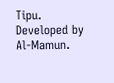Tipu. Developed by Al-Mamun.